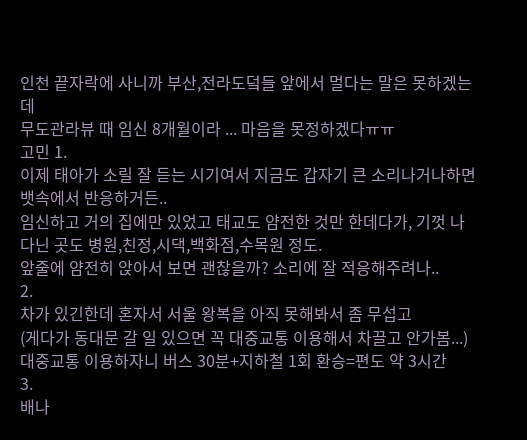인천 끝자락에 사니까 부산,전라도덬들 앞에서 멀다는 말은 못하겠는데
무도관라뷰 때 임신 8개월이라 ... 마음을 못정하겠다ㅠㅠ
고민 1.
이제 태아가 소릴 잘 듣는 시기여서 지금도 갑자기 큰 소리나거나하면 뱃속에서 반응하거든..
임신하고 거의 집에만 있었고 태교도 얌전한 것만 한데다가, 기껏 나다닌 곳도 병원,친정,시댁,백화점,수목원 정도.
앞줄에 얌전히 앉아서 보면 괜찮을까? 소리에 잘 적응해주려나..
2.
차가 있긴한데 혼자서 서울 왕복을 아직 못해봐서 좀 무섭고
(게다가 동대문 갈 일 있으면 꼭 대중교통 이용해서 차끌고 안가봄...)
대중교통 이용하자니 버스 30분+지하철 1회 환승=편도 약 3시간
3.
배나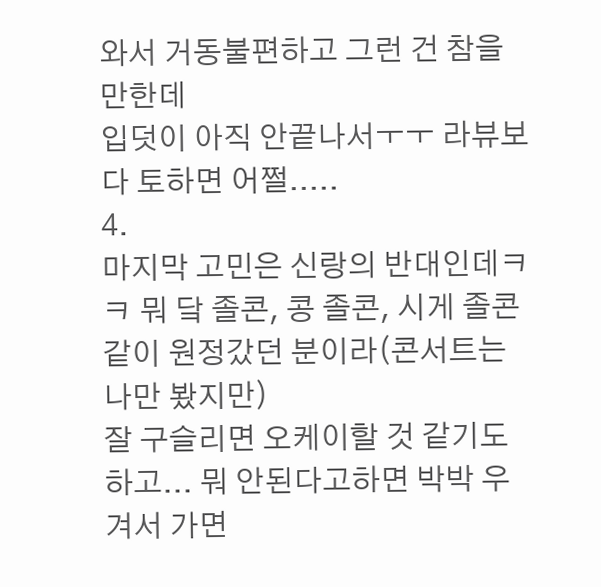와서 거동불편하고 그런 건 참을만한데
입덧이 아직 안끝나서ㅜㅜ 라뷰보다 토하면 어쩔.....
4.
마지막 고민은 신랑의 반대인데ㅋㅋ 뭐 닼 졸콘, 콩 졸콘, 시게 졸콘 같이 원정갔던 분이라(콘서트는 나만 봤지만)
잘 구슬리면 오케이할 것 같기도하고... 뭐 안된다고하면 박박 우겨서 가면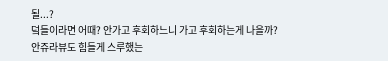될...?
덬들이라면 어때? 안가고 후회하느니 가고 후회하는게 나을까?
안쥬라뷰도 힘들게 스루했는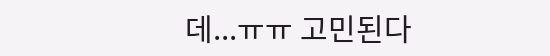데...ㅠㅠ 고민된다